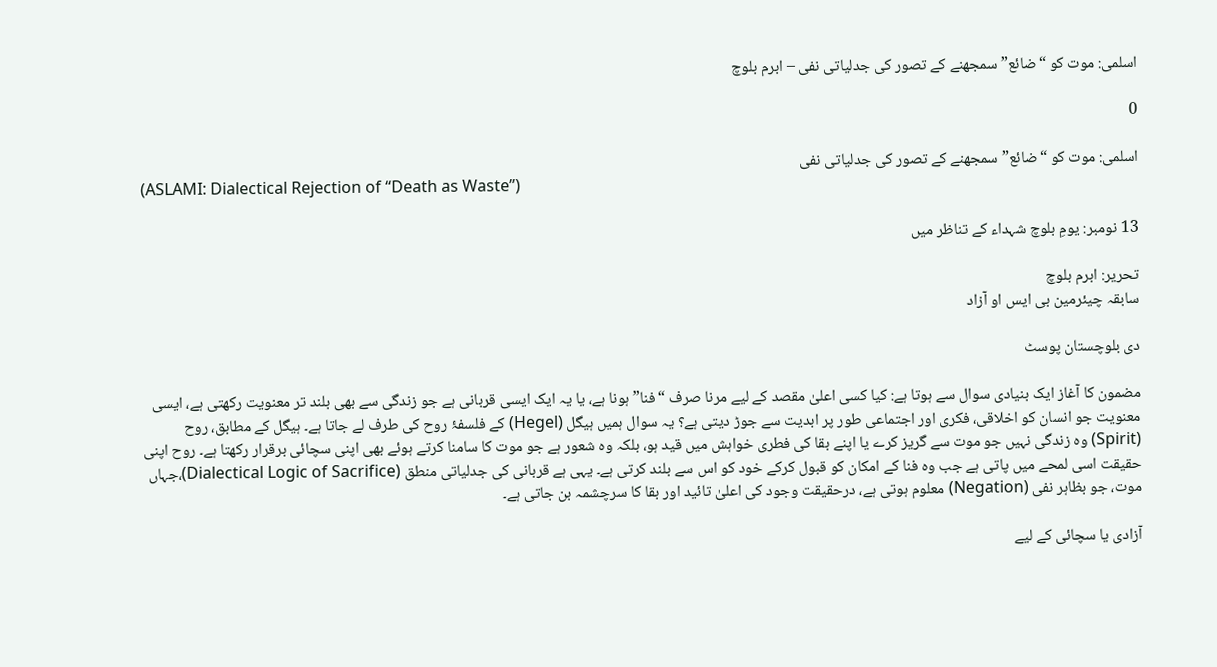اسلمی: موت کو “ضائع” سمجھنے کے تصور کی جدلیاتی نفی – ابرم بلوچ

0

اسلمی: موت کو “ضائع” سمجھنے کے تصور کی جدلیاتی نفی
(ASLAMI: Dialectical Rejection of “Death as Waste”)

13 نومبر: یومِ بلوچ شہداء کے تناظر میں

تحریر: ابرم بلوچ
سابقہ چیئرمین بی ایس او آزاد

دی بلوچستان پوسٹ

مضمون کا آغاز ایک بنیادی سوال سے ہوتا ہے: کیا کسی اعلیٰ مقصد کے لیے مرنا صرف “فنا” ہونا ہے، یا یہ ایک ایسی قربانی ہے جو زندگی سے بھی بلند تر معنویت رکھتی ہے، ایسی معنویت جو انسان کو اخلاقی، فکری اور اجتماعی طور پر ابدیت سے جوڑ دیتی ہے؟ یہ سوال ہمیں ہیگل (Hegel) کے فلسفۂ روح کی طرف لے جاتا ہے۔ ہیگل کے مطابق، روح (Spirit) وہ زندگی نہیں جو موت سے گریز کرے یا اپنے بقا کی فطری خواہش میں قید ہو، بلکہ وہ شعور ہے جو موت کا سامنا کرتے ہوئے بھی اپنی سچائی برقرار رکھتا ہے۔ روح اپنی حقیقت اسی لمحے میں پاتی ہے جب وہ فنا کے امکان کو قبول کرکے خود کو اس سے بلند کرتی ہے۔ یہی ہے قربانی کی جدلیاتی منطق (Dialectical Logic of Sacrifice)،جہاں موت، جو بظاہر نفی (Negation) معلوم ہوتی ہے، درحقیقت وجود کی اعلیٰ تائید اور بقا کا سرچشمہ بن جاتی ہے۔

آزادی یا سچائی کے لیے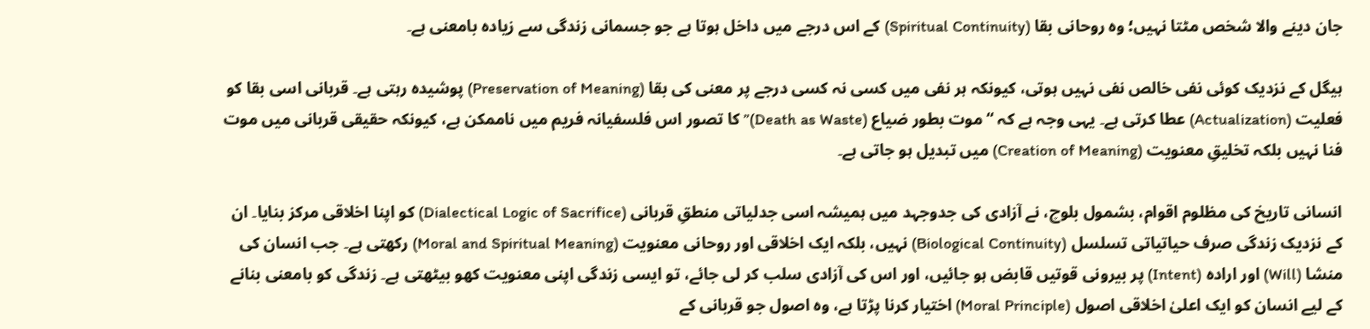جان دینے والا شخص مٹتا نہیں؛ وہ روحانی بقا (Spiritual Continuity) کے اس درجے میں داخل ہوتا ہے جو جسمانی زندگی سے زیادہ بامعنی ہے۔

ہیگل کے نزدیک کوئی نفی خالص نفی نہیں ہوتی، کیونکہ ہر نفی میں کسی نہ کسی درجے پر معنی کی بقا (Preservation of Meaning) پوشیدہ رہتی ہے۔ قربانی اسی بقا کو فعلیت (Actualization) عطا کرتی ہے۔ یہی وجہ ہے کہ “موت بطور ضیاع (Death as Waste)” کا تصور اس فلسفیانہ فریم میں ناممکن ہے، کیونکہ حقیقی قربانی میں موت فنا نہیں بلکہ تخلیقِ معنویت (Creation of Meaning) میں تبدیل ہو جاتی ہے۔

انسانی تاریخ کی مظلوم اقوام، بشمول بلوچ، نے آزادی کی جدوجہد میں ہمیشہ اسی جدلیاتی منطقِ قربانی (Dialectical Logic of Sacrifice) کو اپنا اخلاقی مرکز بنایا۔ ان کے نزدیک زندگی صرف حیاتیاتی تسلسل (Biological Continuity) نہیں، بلکہ ایک اخلاقی اور روحانی معنویت (Moral and Spiritual Meaning) رکھتی ہے۔ جب انسان کی منشا (Will) اور ارادہ (Intent) پر بیرونی قوتیں قابض ہو جائیں، اور اس کی آزادی سلب کر لی جائے، تو ایسی زندگی اپنی معنویت کھو بیٹھتی ہے۔ زندگی کو بامعنی بنانے کے لیے انسان کو ایک اعلیٰ اخلاقی اصول (Moral Principle) اختیار کرنا پڑتا ہے، وہ اصول جو قربانی کے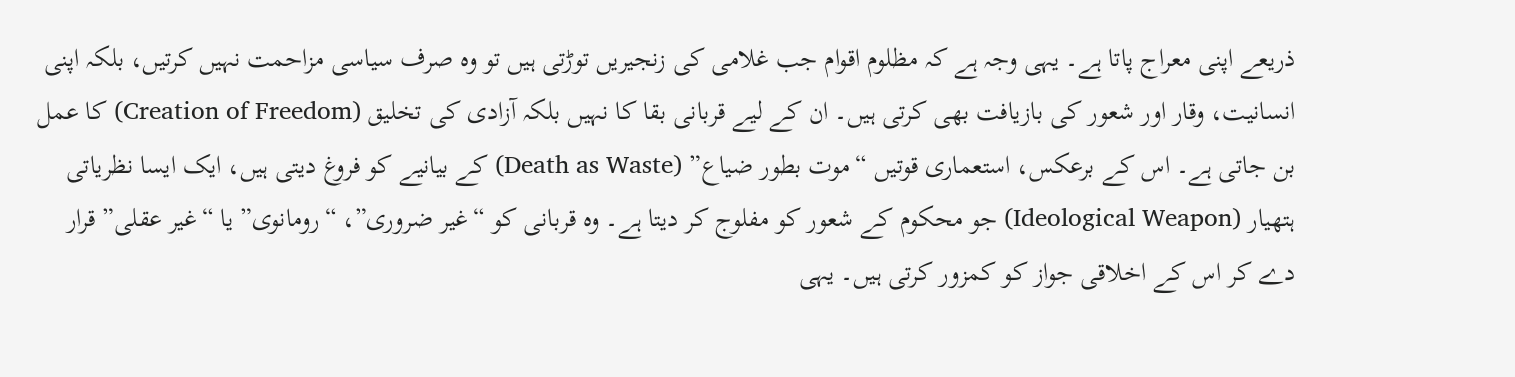ذریعے اپنی معراج پاتا ہے۔ یہی وجہ ہے کہ مظلوم اقوام جب غلامی کی زنجیریں توڑتی ہیں تو وہ صرف سیاسی مزاحمت نہیں کرتیں، بلکہ اپنی انسانیت، وقار اور شعور کی بازیافت بھی کرتی ہیں۔ ان کے لیے قربانی بقا کا نہیں بلکہ آزادی کی تخلیق (Creation of Freedom) کا عمل بن جاتی ہے۔ اس کے برعکس، استعماری قوتیں “موت بطور ضیاع” (Death as Waste) کے بیانیے کو فروغ دیتی ہیں، ایک ایسا نظریاتی ہتھیار (Ideological Weapon) جو محکوم کے شعور کو مفلوج کر دیتا ہے۔ وہ قربانی کو “غیر ضروری”، “رومانوی” یا “غیر عقلی” قرار دے کر اس کے اخلاقی جواز کو کمزور کرتی ہیں۔ یہی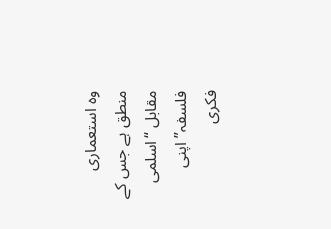وہ استعماری منطق ہے جس کے مقابل “اسلمی فلسفہ” اپنی فکری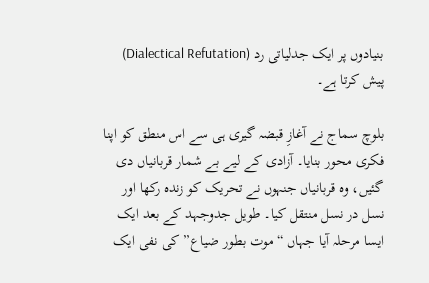بنیادوں پر ایک جدلیاتی رد (Dialectical Refutation) پیش کرتا ہے۔

بلوچ سماج نے آغازِ قبضہ گیری ہی سے اس منطق کو اپنا فکری محور بنایا۔ آزادی کے لیے بے شمار قربانیاں دی گئیں، وہ قربانیاں جنہوں نے تحریک کو زندہ رکھا اور نسل در نسل منتقل کیا۔ طویل جدوجہد کے بعد ایک ایسا مرحلہ آیا جہاں “موت بطور ضیاع” کی نفی ایک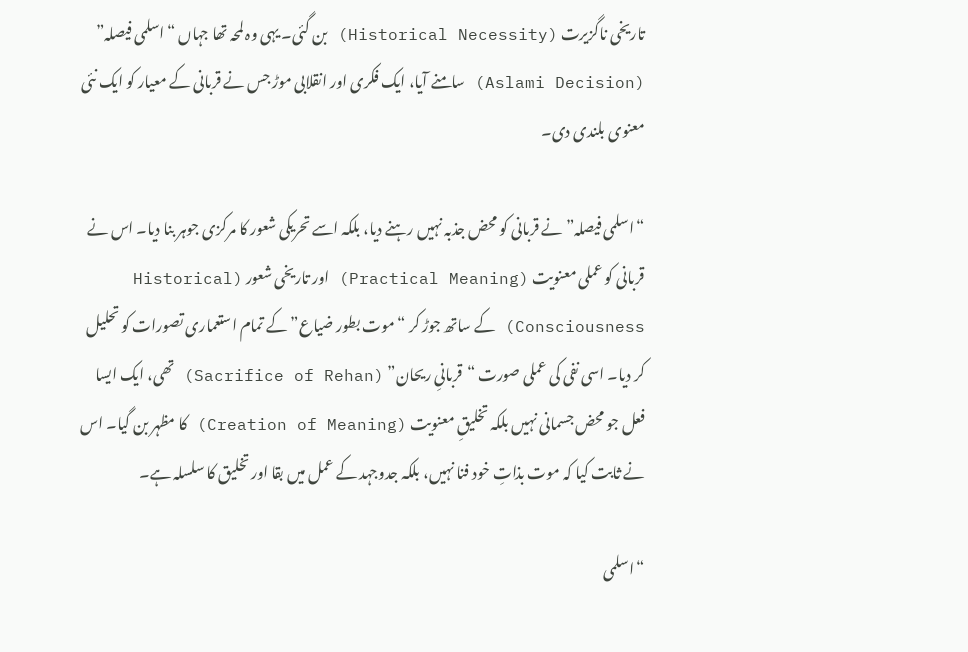تاریخی ناگزیرت (Historical Necessity) بن گئی۔ یہی وہ لمحہ تھا جہاں “اسلمی فیصلہ” (Aslami Decision) سامنے آیا، ایک فکری اور انقلابی موڑ جس نے قربانی کے معیار کو ایک نئی معنوی بلندی دی۔

“اسلمی فیصلہ” نے قربانی کو محض جذبہ نہیں رہنے دیا، بلکہ اسے تحریکی شعور کا مرکزی جوہر بنا دیا۔ اس نے قربانی کو عملی معنویت (Practical Meaning) اور تاریخی شعور (Historical Consciousness) کے ساتھ جوڑ کر “موت بطور ضیاع” کے تمام استعماری تصورات کو تحلیل کر دیا۔ اسی نفی کی عملی صورت “قربانیِ ریحان” (Sacrifice of Rehan) تھی، ایک ایسا فعل جو محض جسمانی نہیں بلکہ تخلیقِ معنویت (Creation of Meaning) کا مظہر بن گیا۔ اس نے ثابت کیا کہ موت بذاتِ خود فنا نہیں، بلکہ جدوجہد کے عمل میں بقا اور تخلیق کا سلسلہ ہے۔

“اسلمی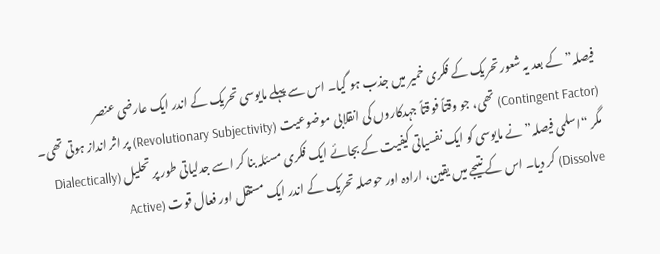فیصلہ” کے بعد یہ شعور تحریک کے فکری خمیر میں جذب ہو گیا۔ اس سے پہلے مایوسی تحریک کے اندر ایک عارضی عنصر (Contingent Factor) تھی، جو وقتاً فوقتاً جہدکاروں کی انقلابی موضوعیت (Revolutionary Subjectivity) پر اثر انداز ہوتی تھی۔ مگر “اسلمی فیصلہ” نے مایوسی کو ایک نفسیاتی کیفیت کے بجائے ایک فکری مسئلہ بنا کر اسے جدلیاتی طور پر تحلیل (Dialectically Dissolve) کر دیا۔ اس کے نتیجے میں یقین، ارادہ اور حوصلہ تحریک کے اندر ایک مستقل اور فعال قوت (Active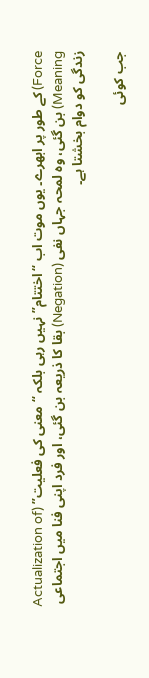Force) کے طور پر ابھرے۔ یوں موت اب “اختتام” نہیں رہی بلکہ “معنی کی فعلیت” (Actualization of Meaning) بن گئی، وہ لمحہ جہاں نفی (Negation) بقا کا ذریعہ بن گئی، اور فرد اپنی فنا میں اجتماعی زندگی کو دوام بخشتا ہے۔

جب کوئی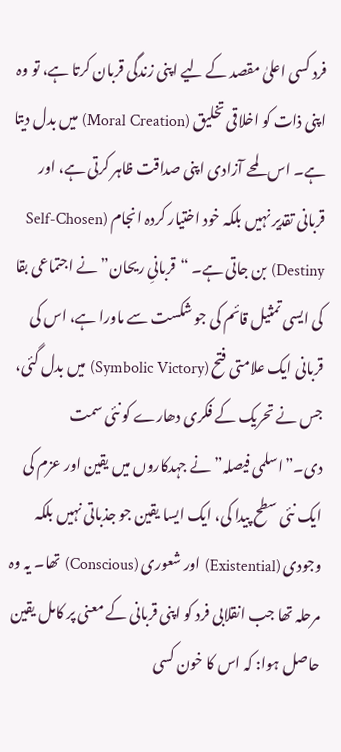فرد کسی اعلیٰ مقصد کے لیے اپنی زندگی قربان کرتا ہے، تو وہ اپنی ذات کو اخلاقی تخلیق (Moral Creation) میں بدل دیتا ہے۔ اس لمحے آزادی اپنی صداقت ظاہر کرتی ہے، اور قربانی تقدیر نہیں بلکہ خود اختیار کردہ انجام (Self-Chosen Destiny) بن جاتی ہے۔ “قربانیِ ریحان” نے اجتماعی بقا کی ایسی تمثیل قائم کی جو شکست سے ماورا ہے، اس کی قربانی ایک علامتی فتح (Symbolic Victory) میں بدل گئی، جس نے تحریک کے فکری دھارے کو نئی سمت دی۔”اسلمی فیصلہ” نے جہدکاروں میں یقین اور عزم کی ایک نئی سطح پیدا کی، ایک ایسا یقین جو جذباتی نہیں بلکہ وجودی (Existential) اور شعوری (Conscious) تھا۔ یہ وہ مرحلہ تھا جب انقلابی فرد کو اپنی قربانی کے معنی پر کامل یقین حاصل ہوا: کہ اس کا خون کسی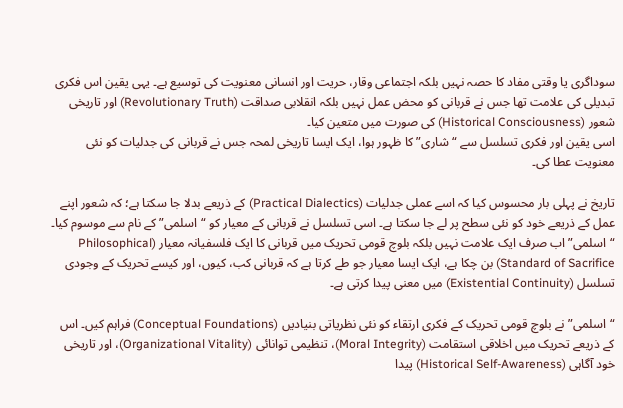سوداگری یا وقتی مفاد کا حصہ نہیں بلکہ اجتماعی وقار، حریت اور انسانی معنويت کی توسیع ہے۔ یہی یقین اس فکری تبدیلی کی علامت تھا جس نے قربانی کو محض عمل نہیں بلکہ انقلابی صداقت (Revolutionary Truth) اور تاریخی شعور (Historical Consciousness) کی صورت میں متعین کیا۔
اسی یقین اور فکری تسلسل سے “شاری” کا ظہور ہوا، ایک ایسا تاریخی لمحہ جس نے قربانی کی جدلیات کو نئی معنویت عطا کی۔

تاریخ نے پہلی بار محسوس کیا کہ اسے عملی جدلیات (Practical Dialectics) کے ذریعے بدلا جا سکتا ہے؛ کہ شعور اپنے عمل کے ذریعے خود کو نئی سطح پر لے جا سکتا ہے۔ اسی تسلسل نے قربانی کے معیار کو “اسلمی” کے نام سے موسوم کیا۔ “اسلمی” اب صرف ایک علامت نہیں بلکہ بلوچ قومی تحریک میں قربانی کا ایک فلسفیانہ معیار (Philosophical Standard of Sacrifice) بن چکا ہے، ایک ایسا معیار جو طے کرتا ہے کہ قربانی کب، کیوں، اور کیسے تحریک کے وجودی تسلسل (Existential Continuity) میں معنی پیدا کرتی ہے۔

“اسلمی” نے بلوچ قومی تحریک کے فکری ارتقاء کو نئی نظریاتی بنیادیں (Conceptual Foundations) فراہم کیں۔ اس کے ذریعے تحریک میں اخلاقی استقامت (Moral Integrity)، تنظیمی توانائی (Organizational Vitality)، اور تاریخی خود آگاہی (Historical Self-Awareness) پیدا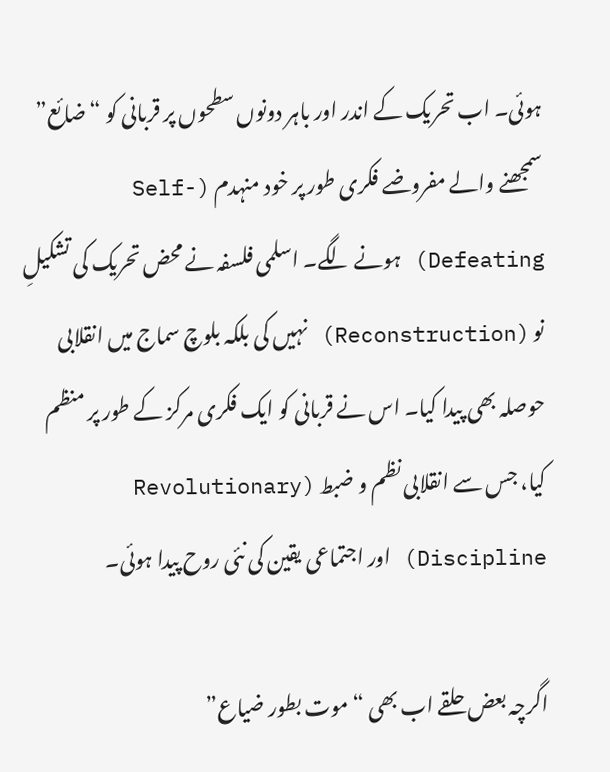ہوئی۔ اب تحریک کے اندر اور باہر دونوں سطحوں پر قربانی کو “ضائع” سمجھنے والے مفروضے فکری طور پر خود منہدم (Self-Defeating) ہونے لگے۔ اسلمی فلسفہ نے محض تحریک کی تشکیلِ نو (Reconstruction) نہیں کی بلکہ بلوچ سماج میں انقلابی حوصلہ بھی پیدا کیا۔ اس نے قربانی کو ایک فکری مرکز کے طور پر منظم کیا، جس سے انقلابی نظم و ضبط (Revolutionary Discipline) اور اجتماعی یقین کی نئی روح پیدا ہوئی۔

اگرچہ بعض حلقے اب بھی “موت بطور ضیاع”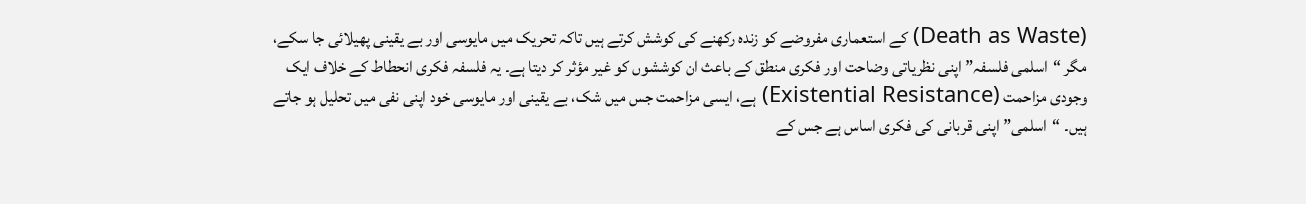(Death as Waste) کے استعماری مفروضے کو زندہ رکھنے کی کوشش کرتے ہیں تاکہ تحریک میں مایوسی اور بے یقینی پھیلائی جا سکے، مگر “اسلمی فلسفہ” اپنی نظریاتی وضاحت اور فکری منطق کے باعث ان کوششوں کو غیر مؤثر کر دیتا ہے۔ یہ فلسفہ فکری انحطاط کے خلاف ایک وجودی مزاحمت (Existential Resistance) ہے، ایسی مزاحمت جس میں شک، بے یقینی اور مایوسی خود اپنی نفی میں تحلیل ہو جاتے ہیں۔ “اسلمی” اپنی قربانی کی فکری اساس ہے جس کے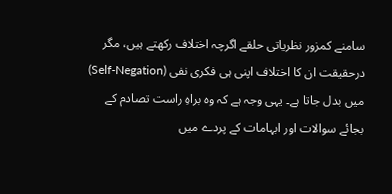سامنے کمزور نظریاتی حلقے اگرچہ اختلاف رکھتے ہیں، مگر درحقیقت ان کا اختلاف اپنی ہی فکری نفی (Self-Negation) میں بدل جاتا ہے۔ یہی وجہ ہے کہ وہ براہِ راست تصادم کے بجائے سوالات اور ابہامات کے پردے میں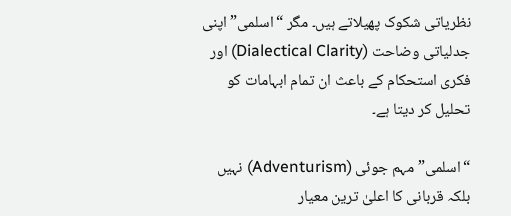نظریاتی شکوک پھیلاتے ہیں۔ مگر “اسلمی” اپنی جدلیاتی وضاحت (Dialectical Clarity) اور فکری استحکام کے باعث ان تمام ابہامات کو تحلیل کر دیتا ہے۔

“اسلمی” مہم جوئی (Adventurism) نہیں بلکہ قربانی کا اعلیٰ ترین معیار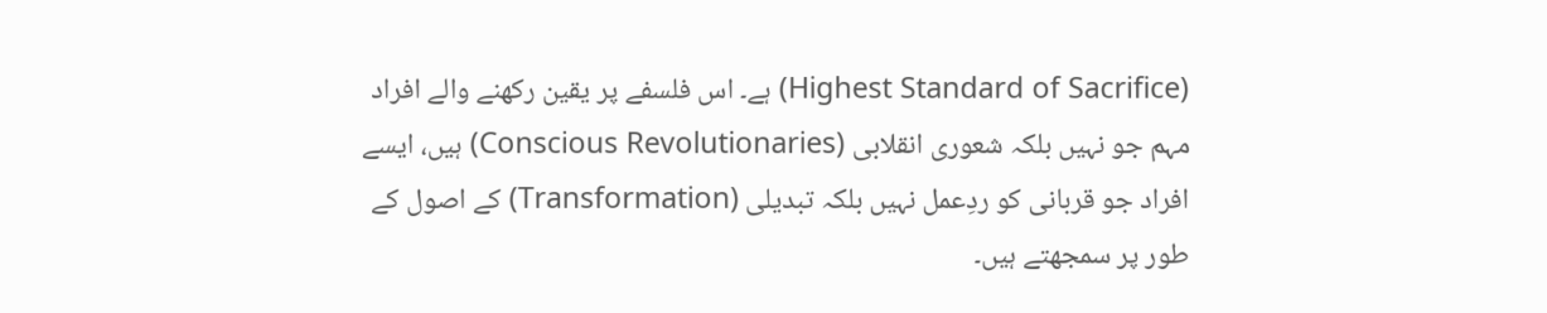(Highest Standard of Sacrifice) ہے۔ اس فلسفے پر یقین رکھنے والے افراد مہم جو نہیں بلکہ شعوری انقلابی (Conscious Revolutionaries) ہیں، ایسے افراد جو قربانی کو ردِعمل نہیں بلکہ تبدیلی (Transformation) کے اصول کے طور پر سمجھتے ہیں۔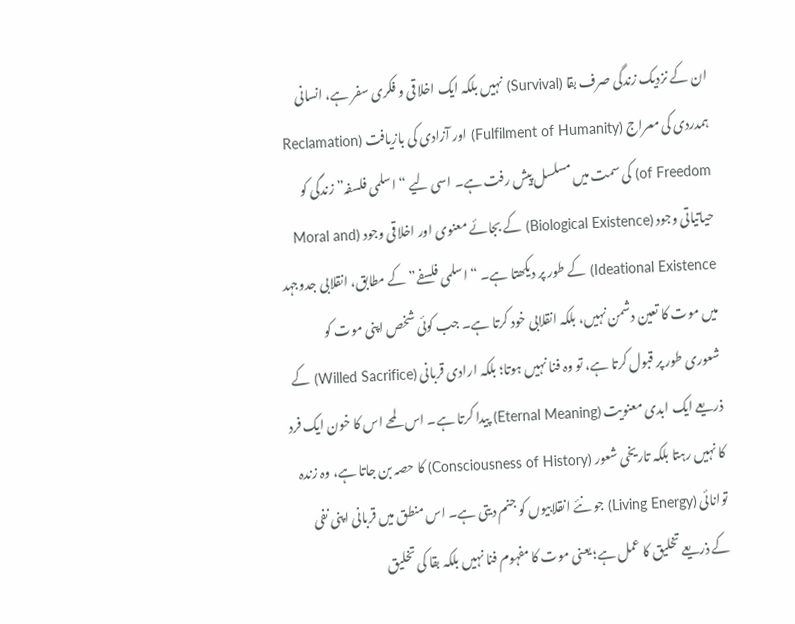ان کے نزدیک زندگی صرف بقا (Survival) نہیں بلکہ ایک اخلاقی و فکری سفر ہے، انسانی ہمدردی کی معراج (Fulfilment of Humanity) اور آزادی کی بازیافت (Reclamation of Freedom) کی سمت میں مسلسل پیش رفت ہے۔ اسی لیے “اسلمی فلسفہ” زندگی کو حیاتیاتی وجود (Biological Existence) کے بجائے معنوی اور اخلاقی وجود (Moral and Ideational Existence) کے طور پر دیکھتا ہے۔ “اسلمی فلسفے” کے مطابق، انقلابی جدوجہد میں موت کا تعین دشمن نہیں، بلکہ انقلابی خود کرتا ہے۔ جب کوئی شخص اپنی موت کو شعوری طور پر قبول کرتا ہے، تو وہ فنا نہیں ہوتا؛ بلکہ ارادی قربانی (Willed Sacrifice) کے ذریعے ایک ابدی معنویت (Eternal Meaning) پیدا کرتا ہے۔ اس لمحے اس کا خون ایک فرد کا نہیں رہتا بلکہ تاریخی شعور (Consciousness of History) کا حصہ بن جاتا ہے، وہ زندہ توانائی (Living Energy) جو نئے انقلابیوں کو جنم دیتی ہے۔ اس منطق میں قربانی اپنی نفی کے ذریعے تخلیق کا عمل ہے؛ یعنی موت کا مفہوم فنا نہیں بلکہ بقا کی تخلیق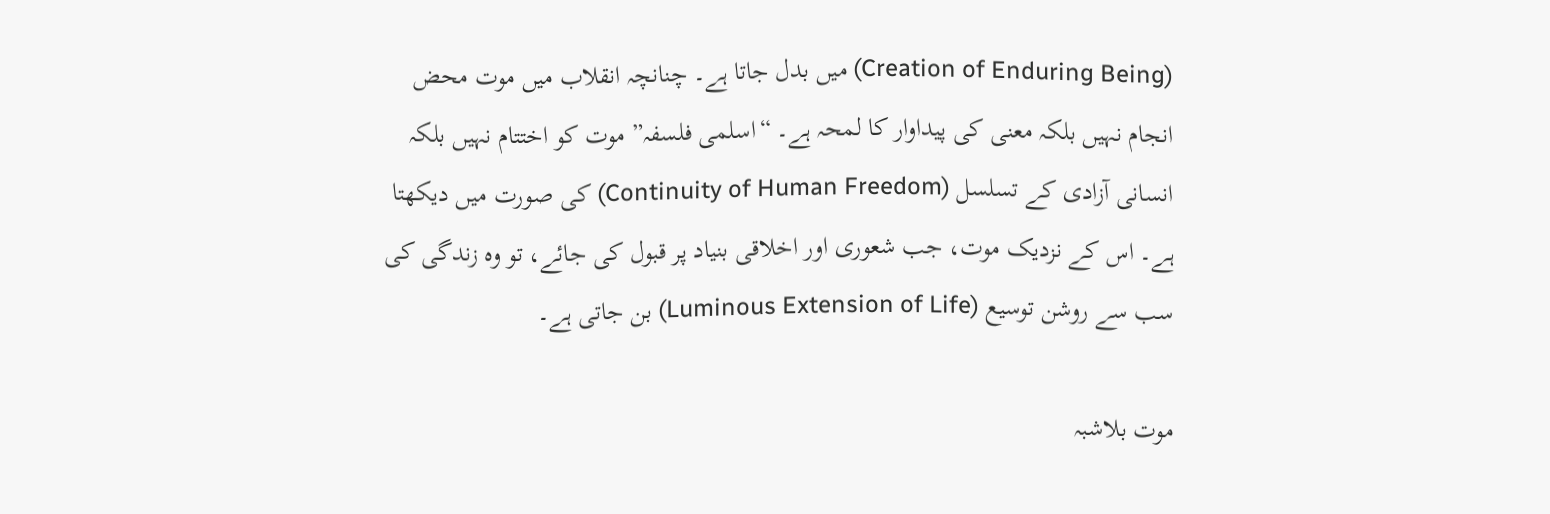(Creation of Enduring Being) میں بدل جاتا ہے۔ چنانچہ انقلاب میں موت محض انجام نہیں بلکہ معنی کی پیداوار کا لمحہ ہے۔ “اسلمی فلسفہ” موت کو اختتام نہیں بلکہ انسانی آزادی کے تسلسل (Continuity of Human Freedom) کی صورت میں دیکھتا ہے۔ اس کے نزدیک موت، جب شعوری اور اخلاقی بنیاد پر قبول کی جائے، تو وہ زندگی کی سب سے روشن توسیع (Luminous Extension of Life) بن جاتی ہے۔

موت بلاشبہ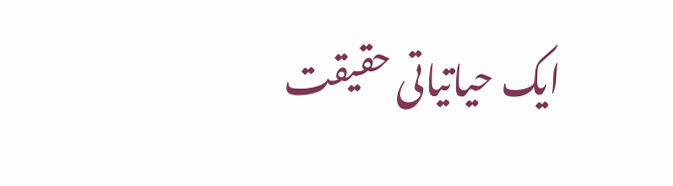ایک حیاتیاتی حقیقت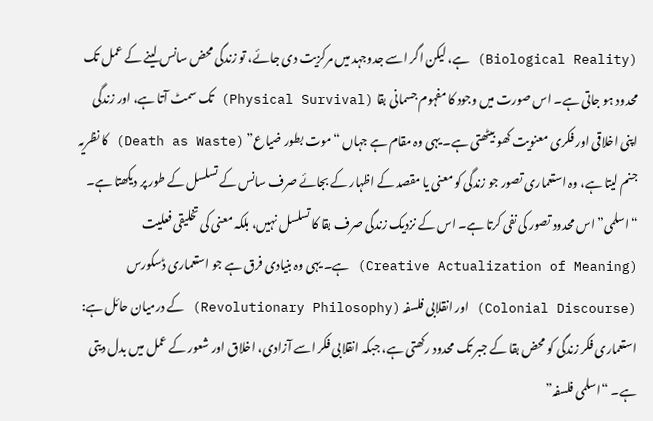(Biological Reality) ہے، لیکن اگر اسے جدوجہد میں مرکزیت دی جائے، تو زندگی محض سانس لینے کے عمل تک محدود ہو جاتی ہے۔ اس صورت میں وجود کا مفہوم جسمانی بقا (Physical Survival) تک سمٹ آتا ہے، اور زندگی اپنی اخلاقی اور فکری معنویت کھو بیٹھتی ہے۔ یہی وہ مقام ہے جہاں “موت بطور ضیاع” (Death as Waste) کا نظریہ جنم لیتا ہے، وہ استعماری تصور جو زندگی کو معنی یا مقصد کے اظہار کے بجائے صرف سانس کے تسلسل کے طور پر دیکھتا ہے۔ “اسلمی” اس محدود تصور کی نفی کرتا ہے۔ اس کے نزدیک زندگی صرف بقا کا تسلسل نہیں، بلکہ معنی کی تخلیقی فعلیت (Creative Actualization of Meaning) ہے۔ یہی وہ بنیادی فرق ہے جو استعماری ڈسکورس (Colonial Discourse) اور انقلابی فلسفہ (Revolutionary Philosophy) کے درمیان حائل ہے: استعماری فکر زندگی کو محض بقا کے جبر تک محدود رکھتی ہے، جبکہ انقلابی فکر اسے آزادی، اخلاق اور شعور کے عمل میں بدل دیتی ہے۔ “اسلمی فلسفہ”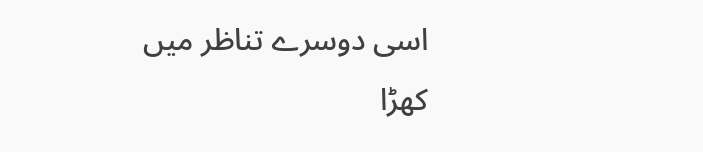اسی دوسرے تناظر میں کھڑا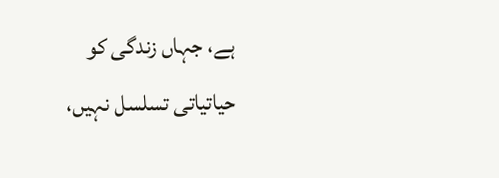ہے، جہاں زندگی کو حیاتیاتی تسلسل نہیں،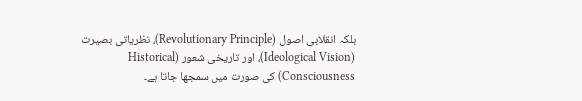بلکہ انقلابی اصول (Revolutionary Principle)، نظریاتی بصیرت (Ideological Vision)، اور تاریخی شعور (Historical Consciousness) کی صورت میں سمجھا جاتا ہے۔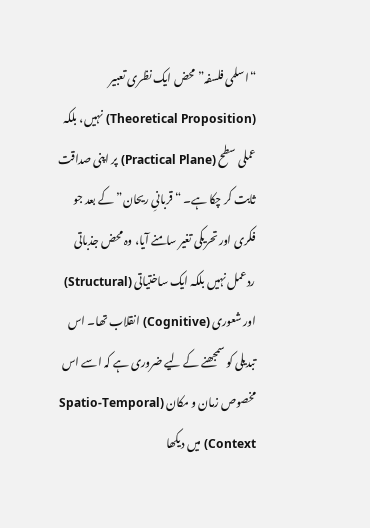“اسلمی فلسفہ” محض ایک نظری تعبیر (Theoretical Proposition) نہیں، بلکہ عملی سطح (Practical Plane) پر اپنی صداقت ثابت کر چکا ہے۔ “قربانیِ ریحان” کے بعد جو فکری اور تحریکی تغیر سامنے آیا، وہ محض جذباتی ردعمل نہیں بلکہ ایک ساختیاتی (Structural) اور شعوری (Cognitive) انقلاب تھا۔ اس تبدیلی کو سمجھنے کے لیے ضروری ہے کہ اسے اس مخصوص زمان و مکان (Spatio-Temporal Context) میں دیکھا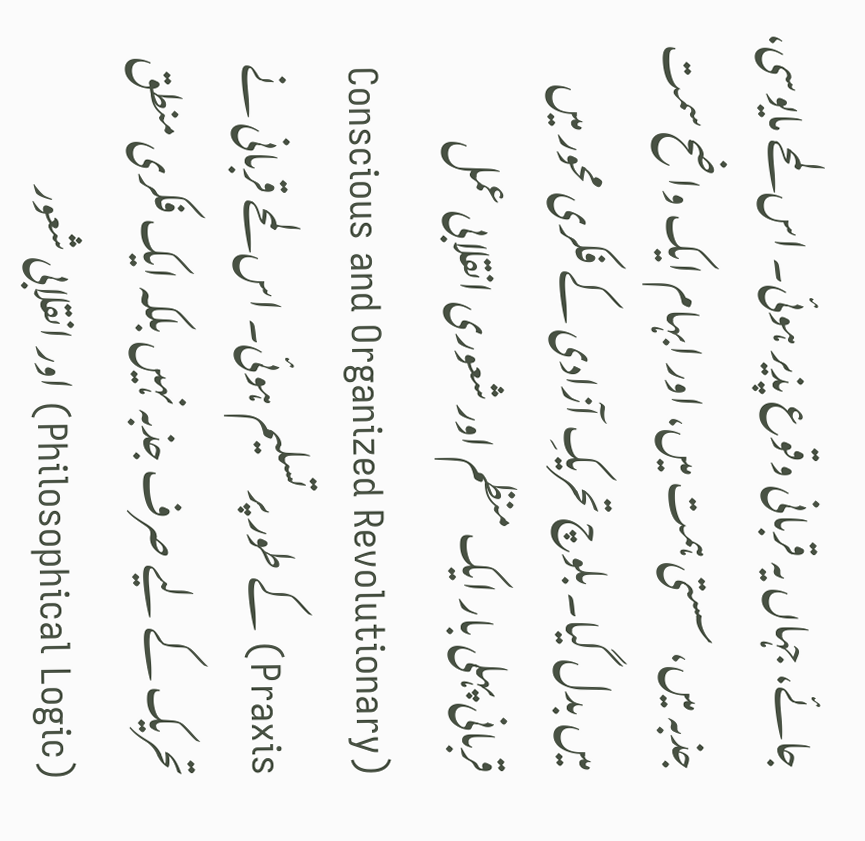جائے، جہاں یہ قربانی وقوع پذیر ہوئی۔ اس لمحے مایوسی، جذبہ میں، سستی ہمت میں، اور ابہام ایک واضح سمت میں بدل گیا۔ بلوچ تحریکِ آزادی کے فکری محور میں قربانی پہلی بار ایک منظم اور شعوری انقلابی عمل (Conscious and Organized Revolutionary Praxis) کے طور پر تسلیم ہوئی۔ اس لمحے قربانی نے تحریک کے لیے صرف جذبہ نہیں بلکہ ایک فکری منطق (Philosophical Logic) اور انقلابی شعور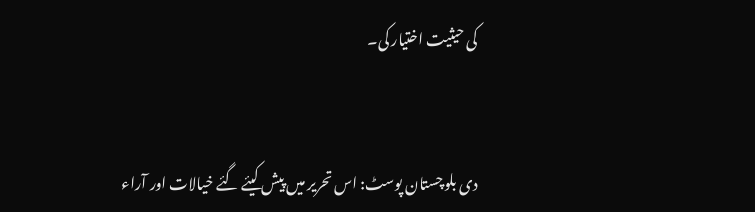کی حیثیت اختیار کی۔


دی بلوچستان پوسٹ: اس تحریر میں پیش کیئے گئے خیالات اور آراء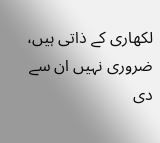لکھاری کے ذاتی ہیں، ضروری نہیں ان سے دی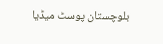بلوچستان پوسٹ میڈیا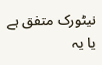نیٹورک متفق ہے یا یہ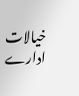خیالات ادارے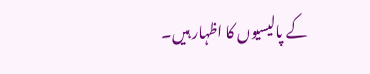کے پالیسیوں کا اظہار ہیں۔